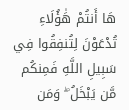هَا أَنتُمْ هَٰؤُلَاءِ تُدْعَوْنَ لِتُنفِقُوا فِي سَبِيلِ اللَّهِ فَمِنكُم مَّن يَبْخَلُ ۖ وَمَن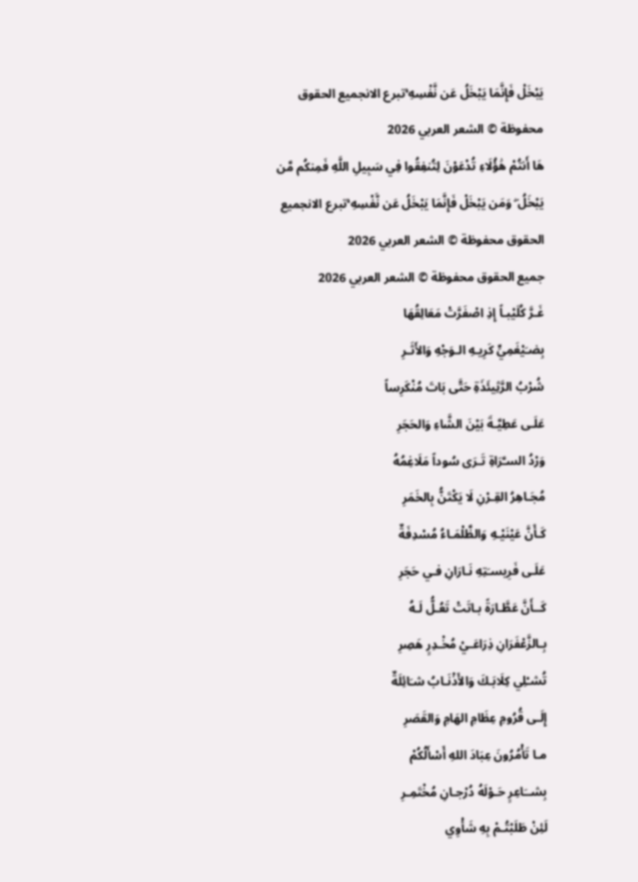يَبْخَلْ فَإِنَّمَا يَبْخَلُ عَن نَّفْسِهِ ۚتبرع الانجميع الحقوق محفوظة © الشعر العربي 2026
هَا أَنتُمْ هَٰؤُلَاءِ تُدْعَوْنَ لِتُنفِقُوا فِي سَبِيلِ اللَّهِ فَمِنكُم مَّن يَبْخَلُ ۖ وَمَن يَبْخَلْ فَإِنَّمَا يَبْخَلُ عَن نَّفْسِهِ ۚتبرع الانجميع الحقوق محفوظة © الشعر العربي 2026
جميع الحقوق محفوظة © الشعر العربي 2026
غَـرَّ كُلَيْبـاً إِذِ اصْفَرَّتْ مَعَالِقُهَا
بِضـَيْغَمِيٍّ كَرِيـهِ الـوَجْهِ وَالأَثَـرِ
شُرْبُ الرَّثِيئَذَةِ حَتَّى بَاتَ مُنْكَرِساً
عَلَـى عَطِيَّـةَ بَيْنَ الشَّاءِ وَالحَجَرِ
وَرْدُ السـَّرَاةِ تَـرَى سُوداً مَلَاغِمُهُ
مُجَـاهِرُ القِـرْنِ لَا يَكْتَنُّ بِالخَمَرِ
كَـأَنَّ عَيْنَيْـهِ وَالظَّلْمَـاءُ مُسْدِفَةٌ
عَلَـى فَرِيسـَتِهِ نَـارَانِ فـي حَجَرِ
كَــأَنَّ عَطَّـارَةً بـاتَتْ تَعُـلُّ لَـهُ
بِـالزَّعْفَرَانِ ذِرَاعَـيْ مُخْـدِرٍ هَصِرِ
تُشـْلِي كِلَابَـكَ وَالأَذْنَـابُ شـَائِلَةٌ
إِلَـى قُرُومِ عِظَامِ الهَامِ وَالقَصَرِ
مـا تَأْمُرُونَ عِبَادَ اللهِ أَسْأَلُكُمْ
بِشــَاعِرٍ حَـوْلَهُ دُرْجـانِ مُخْتَمِـرِ
لَئِنْ طَلَبْتُـمْ بِهِ شَأْوِي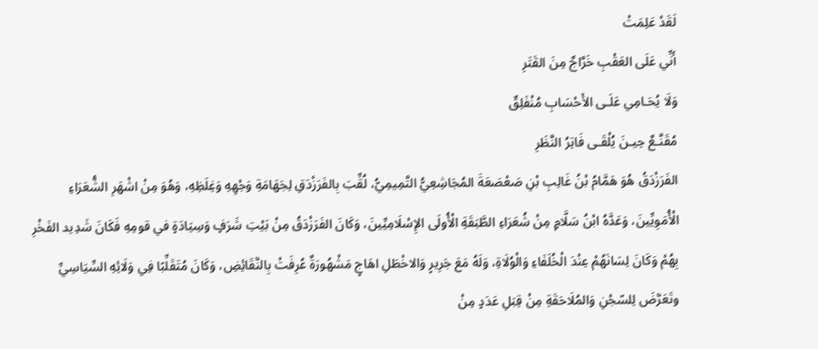لَقَدْ عَلِمَتْ
أَنِّي عَلَى العَقْبِ خَرَّاجٌ مِنَ القَتَرِ
وَلَا يُحَـامِي عَلَـى الأَحْسَابِ مُنْفَلِقٌ
مُقَنَّـعٌ حِيـنَ يُلْقَـى فَاتِرُ النَّظَرِ
الفَرَزْدَقُ هُوَ هَمَّامُ بْنُ غَالِبِ بْنِ صَعْصَعَةَ المُجَاشِعِيُّ التَّمِيمِيُّ، لُقِّبَ بِالفَرَزْدَقِ لِجَهَامَةِ وَجْهِهِ وَغِلَظِهِ، وَهُوَ مِنْ اشْهَرِ الشُّعَرَاءِ الْأُمَوِيِّينَ، وَعَدَّهُ ابْنُ سَلَّامٍ مِنْ شُعَرَاءِ الطَّبَقَةِ الْأُولَى الإِسْلَامِيِّينَ، وَكَانَ الفَرَزْدَقُ مِنْ بَيْتِ شَرَفٍ وَسِيَادَةٍ في قومِهِ فَكَانَ شَدِيد الفَخْرِ بِهُمْ وَكَانَ لِسَانَهُمْ عِنْدَ الْخُلَفَاءِ وَالْوُلَاةِ، وَلَهُ مَعَ جَرِيرٍ وَالاخْطَلِ اهَاجٍ مَشْهُورَةٌ عُرِفَتْ بِالنَّقَائِضِ، وَكَانَ مُتَقَلِّبًا فِي وَلَائِهِ السِّيَاسِيِّ وتَعَرَّضَ لِلسّجْنِ وَالمُلَاحَقَةِ مِنْ قِبَلِ عَدَدٍ مِنْ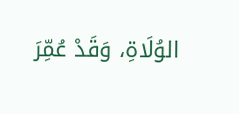الوُلَاةِ، وَقَدْ عُمِّرَ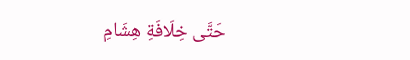حَتَّى خِلَافَةِ هِشَامِ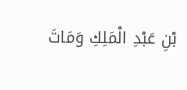بْنِ عَبْدِ الْمَلِكِ وَمَاتَ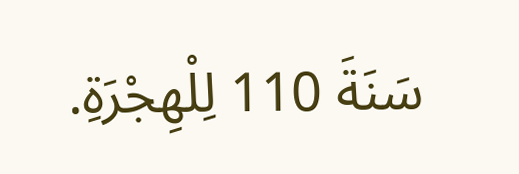سَنَةَ 110 لِلْهِجْرَةِ.